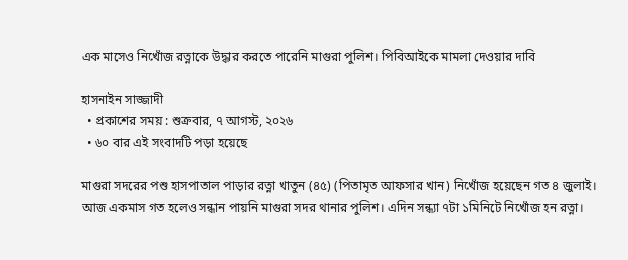এক মাসেও নিখোঁজ রত্নাকে উদ্ধার করতে পারেনি মাগুরা পুলিশ। পিবিআইকে মামলা দেওয়ার দাবি

হাসনাইন সাজ্জাদী
  • প্রকাশের সময় : শুক্রবার, ৭ আগস্ট, ২০২৬
  • ৬০ বার এই সংবাদটি পড়া হয়েছে

মাগুরা সদরের পশু হাসপাতাল পাড়ার রত্না খাতুন (৪৫) (পিতামৃত আফসার খান) নিখোঁজ হয়েছেন গত ৪ জুলাই। আজ একমাস গত হলেও সন্ধান পায়নি মাগুরা সদর থানার পুলিশ। এদিন সন্ধ্যা ৭টা ১মিনিটে নিখোঁজ হন রত্না।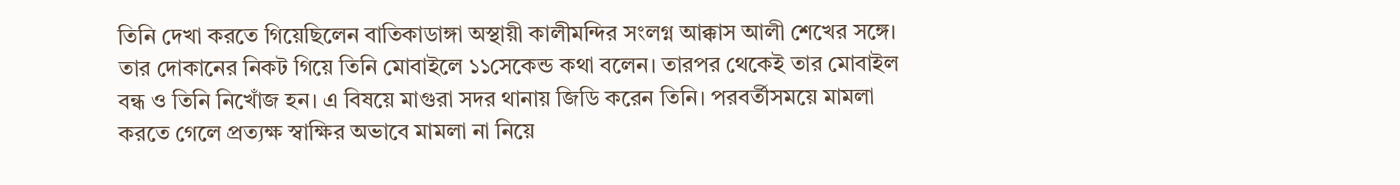তিনি দেখা করতে গিয়েছিলেন বাতিকাডাঙ্গা অস্থায়ী কালীমন্দির সংলগ্ন আক্কাস আলী শেখের সঙ্গে। তার দোকানের নিকট গিয়ে তিনি মোবাইলে ১১সেকেন্ড কথা বলেন। তারপর থেকেই তার মোবাইল বন্ধ ও তিনি নিখোঁজ হন। এ বিষয়ে মাগুরা সদর থানায় জিডি করেন তিনি। পরবর্তীসময়ে মামলা করতে গেলে প্রত্যক্ষ স্বাক্ষির অভাবে মামলা না নিয়ে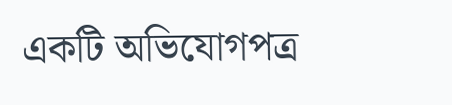একটি অভিযোগপত্র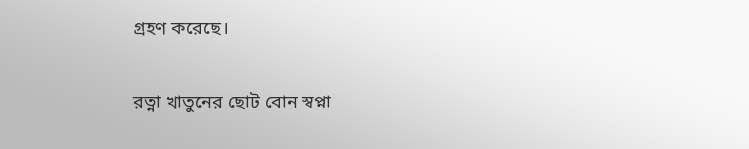গ্রহণ করেছে।

রত্না খাতুনের ছোট বোন স্বপ্না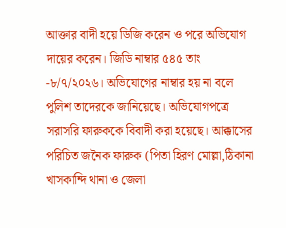আক্তার বাদী হয়ে ডিজি করেন ও পরে অভিযোগ দায়ের করেন। জিডি নাম্বার ৫৪৫ তাং -৮/৭/২০২৬। অভিযোগের নাম্বার হয় না বলে পুলিশ তাদেরকে জানিয়েছে। অভিযোগপত্রে সরাসরি ফারুককে বিবাদী করা হয়েছে। আক্কাসের পরিচিত জনৈক ফারুক (পিতা হিরণ মোল্লা,ঠিকানা খাসকান্দি থানা ও জেলা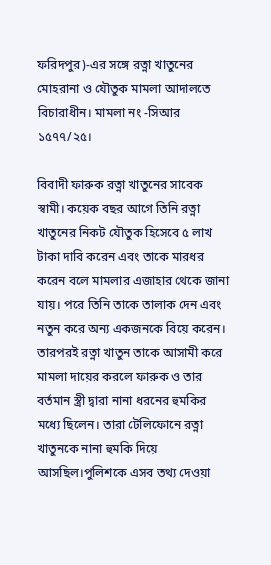ফরিদপুর)-এর সঙ্গে রত্না খাতুনের মোহরানা ও যৌতুক মামলা আদালতে বিচারাধীন। মামলা নং -সিআর ১৫৭৭/২৫।

বিবাদী ফারুক রত্না খাতুনের সাবেক স্বামী। কয়েক বছর আগে তিনি রত্না খাতুনের নিকট যৌতুক হিসেবে ৫ লাখ টাকা দাবি করেন এবং তাকে মারধর করেন বলে মামলার এজাহার থেকে জানা যায়। পরে তিনি তাকে তালাক দেন এবং নতুন করে অন্য একজনকে বিয়ে করেন। তারপরই রত্না খাতুন তাকে আসামী করে মামলা দায়ের করলে ফারুক ও তার বর্তমান স্ত্রী দ্বারা নানা ধরনের হুমকির মধ্যে ছিলেন। তারা টেলিফোনে রত্না খাতুনকে নানা হুমকি দিয়ে আসছিল।পুলিশকে এসব তথ্য দেওয়া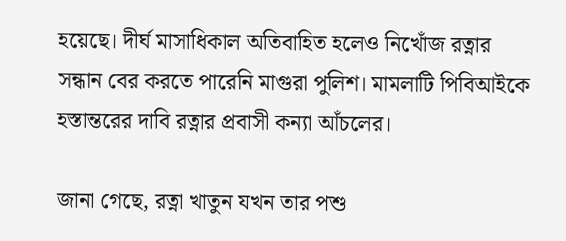হয়েছে। দীর্ঘ মাসাধিকাল অতিবাহিত হলেও নিখোঁজ রত্নার সন্ধান বের করতে পারেনি মাগুরা পুলিশ। মামলাটি পিবিআইকে হস্তান্তরের দাবি রত্নার প্রবাসী কন্যা আঁচলের।

জানা গেছে, রত্না খাতুন যখন তার পশু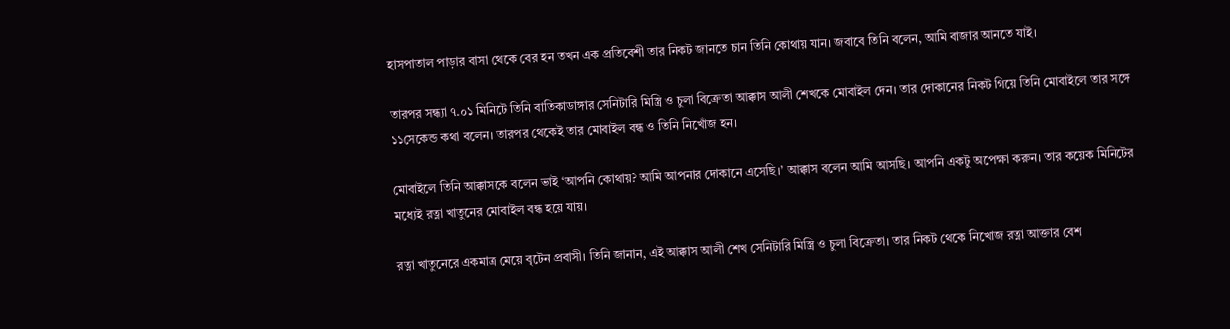হাসপাতাল পাড়ার বাসা থেকে বের হন তখন এক প্রতিবেশী তার নিকট জানতে চান তিনি কোথায় যান। জবাবে তিনি বলেন, আমি বাজার আনতে যাই।

তারপর সন্ধ্যা ৭.০১ মিনিটে তিনি বাতিকাডাঙ্গার সেনিটারি মিস্ত্রি ও চুলা বিক্রেতা আক্কাস আলী শেখকে মোবাইল দেন। তার দোকানের নিকট গিয়ে তিনি মোবাইলে তার সঙ্গে ১১সেকেন্ড কথা বলেন। তারপর থেকেই তার মোবাইল বন্ধ ও তিনি নিখোঁজ হন।

মোবাইলে তিনি আক্কাসকে বলেন ভাই ‘আপনি কোথায়? আমি আপনার দোকানে এসেছি।’ আক্কাস বলেন আমি আসছি। আপনি একটু অপেক্ষা করুন। তার কয়েক মিনিটের মধ্যেই রত্না খাতুনের মোবাইল বন্ধ হয়ে যায়।

রত্না খাতুনেরে একমাত্র মেয়ে বৃটেন প্রবাসী। তিনি জানান, এই আক্কাস আলী শেখ সেনিটারি মিস্ত্রি ও চুলা বিক্রেতা। তার নিকট থেকে নিখোজ রত্না আক্তার বেশ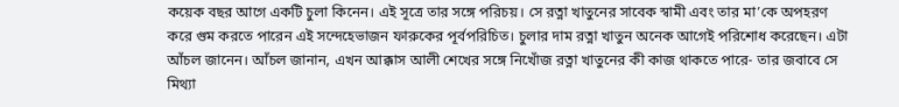কয়েক বছর আগে একটি চুলা কিনেন। এই সূত্রে তার সঙ্গে পরিচয়। সে রত্না খাতুনের সাবেক স্বামী এবং তার মা’কে অপহরণ করে গুম করতে পারেন এই সন্দেহেভাজন ফারুকের পূর্বপরিচিত। চুলার দাম রত্না খাতুন অনেক আগেই পরিশোধ করেছেন। এটা আঁচল জানেন। আঁচল জানান, এখন আক্কাস আলী শেখের সঙ্গে নিখোঁজ রত্না খাতুনের কী কাজ থাকতে পারে- তার জবাবে সে মিথ্যা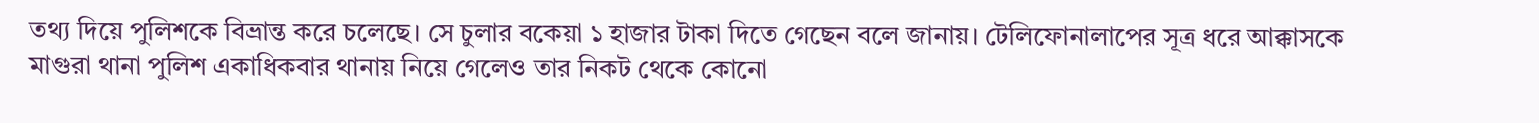তথ্য দিয়ে পুলিশকে বিভ্রান্ত করে চলেছে। সে চুলার বকেয়া ১ হাজার টাকা দিতে গেছেন বলে জানায়। টেলিফোনালাপের সূত্র ধরে আক্কাসকে মাগুরা থানা পুলিশ একাধিকবার থানায় নিয়ে গেলেও তার নিকট থেকে কোনো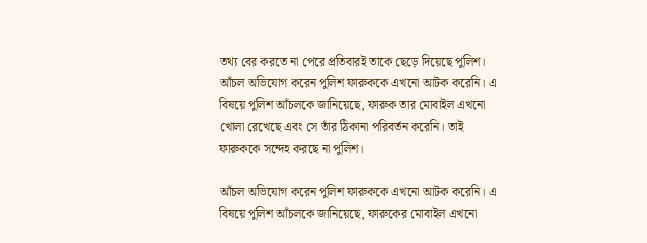তথ্য বের করতে না পেরে প্রতিবারই তাকে ছেড়ে দিয়েছে পুলিশ।
আঁচল অভিযোগ করেন পুলিশ ফারুককে এখনো আটক করেনি। এ বিষয়ে পুলিশ আঁচলকে জানিয়েছে, ফারুক তার মোবাইল এখনো খোলা রেখেছে এবং সে তাঁর ঠিকানা পরিবর্তন করেনি। তাই ফারুককে সন্দেহ করছে না পুলিশ।

আঁচল অভিযোগ করেন পুলিশ ফারুককে এখনো আটক করেনি। এ বিষয়ে পুলিশ আঁচলকে জানিয়েছে, ফারুকের মোবাইল এখনো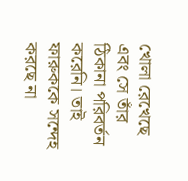খোলা রেখেছে এবং সে তাঁর ঠিকানা পরিবর্তন করেনি। তাই ফারুককে সন্দেহ করছে না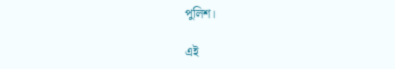পুলিশ।

এই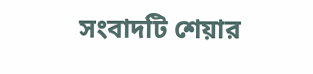সংবাদটি শেয়ার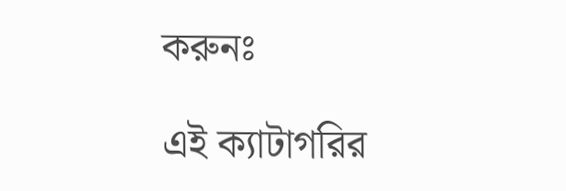করুনঃ

এই ক্যাটাগরির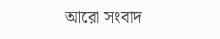আরো সংবাদ